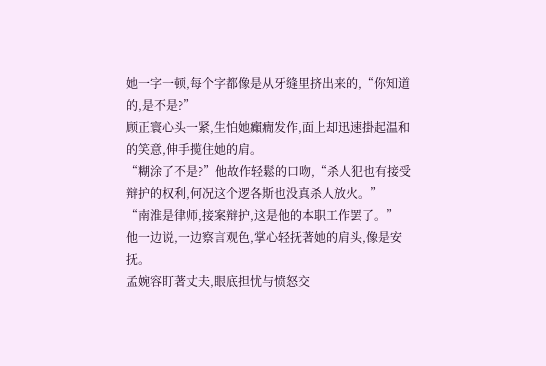她一字一顿,每个字都像是从牙缝里挤出来的,“你知道的,是不是?”
顾正寰心头一紧,生怕她癲癇发作,面上却迅速掛起温和的笑意,伸手揽住她的肩。
“糊涂了不是?”他故作轻鬆的口吻,“杀人犯也有接受辩护的权利,何况这个逻各斯也没真杀人放火。”
“南淮是律师,接案辩护,这是他的本职工作罢了。”
他一边说,一边察言观色,掌心轻抚著她的肩头,像是安抚。
孟婉容盯著丈夫,眼底担忧与愤怒交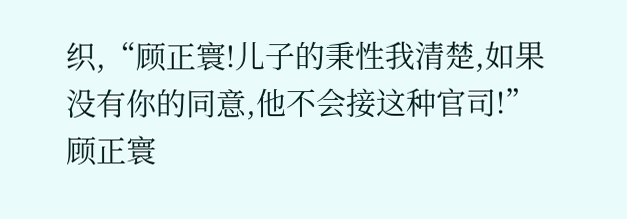织,“顾正寰!儿子的秉性我清楚,如果没有你的同意,他不会接这种官司!”
顾正寰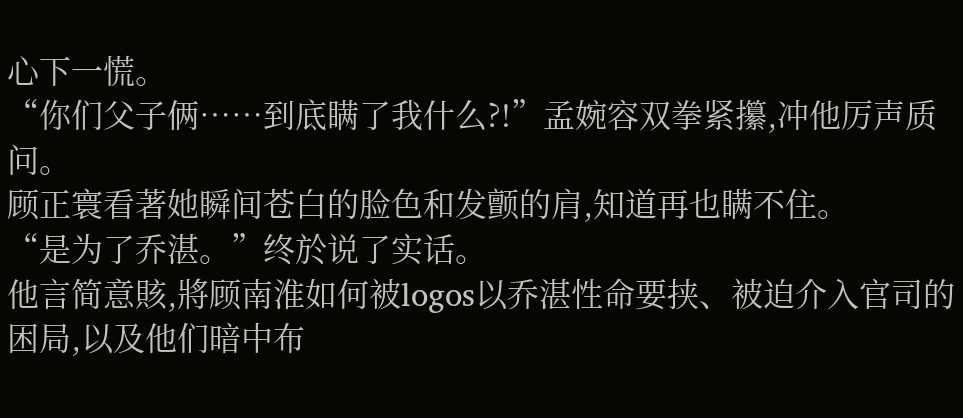心下一慌。
“你们父子俩……到底瞒了我什么?!”孟婉容双拳紧攥,冲他厉声质问。
顾正寰看著她瞬间苍白的脸色和发颤的肩,知道再也瞒不住。
“是为了乔湛。”终於说了实话。
他言简意賅,將顾南淮如何被logos以乔湛性命要挟、被迫介入官司的困局,以及他们暗中布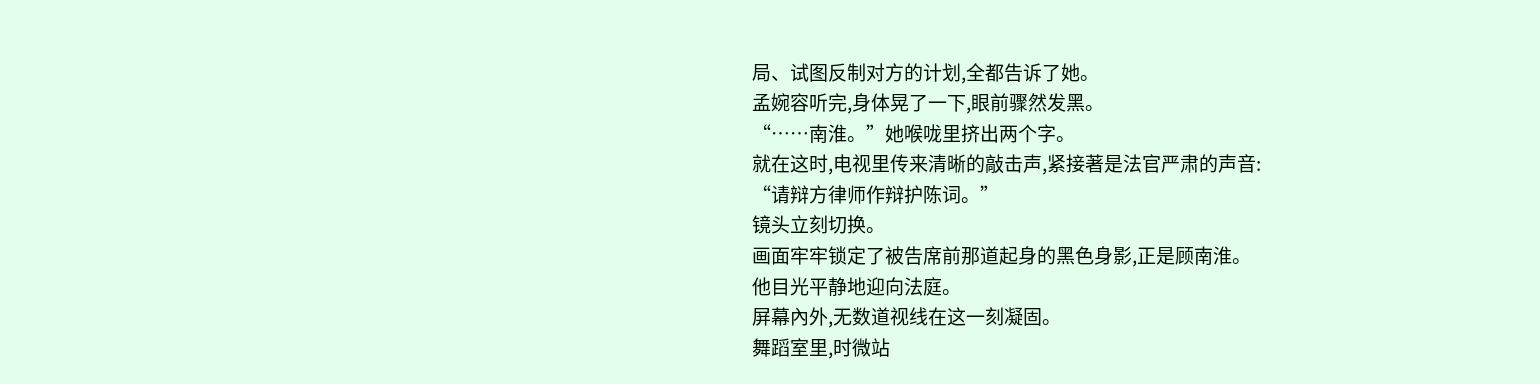局、试图反制对方的计划,全都告诉了她。
孟婉容听完,身体晃了一下,眼前骤然发黑。
“……南淮。”她喉咙里挤出两个字。
就在这时,电视里传来清晰的敲击声,紧接著是法官严肃的声音:
“请辩方律师作辩护陈词。”
镜头立刻切换。
画面牢牢锁定了被告席前那道起身的黑色身影,正是顾南淮。
他目光平静地迎向法庭。
屏幕內外,无数道视线在这一刻凝固。
舞蹈室里,时微站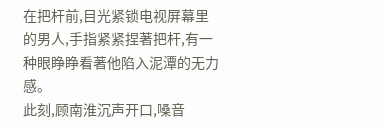在把杆前,目光紧锁电视屏幕里的男人,手指紧紧捏著把杆,有一种眼睁睁看著他陷入泥潭的无力感。
此刻,顾南淮沉声开口,嗓音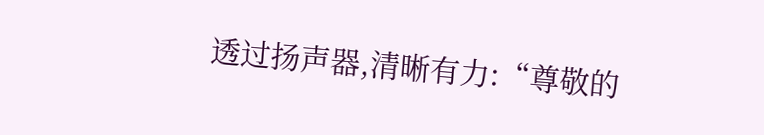透过扬声器,清晰有力:“尊敬的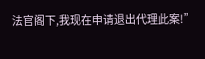法官阁下,我现在申请退出代理此案!”